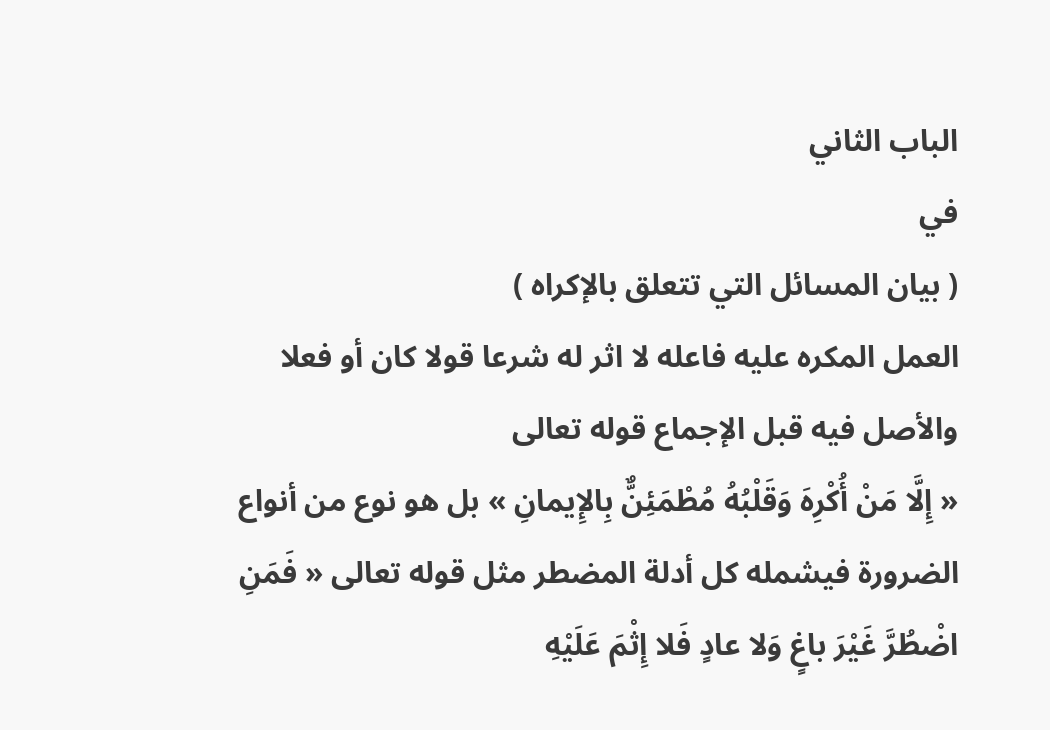الباب الثاني
في
( بيان المسائل التي تتعلق بالإكراه )
العمل المكره عليه فاعله لا اثر له شرعا قولا كان أو فعلا والأصل فيه قبل الإجماع قوله تعالى
« إِلَّا مَنْ أُكْرِهَ وَقَلْبُهُ مُطْمَئِنٌّ بِالإِيمانِ » بل هو نوع من أنواع الضرورة فيشمله كل أدلة المضطر مثل قوله تعالى « فَمَنِ اضْطُرَّ غَيْرَ باغٍ وَلا عادٍ فَلا إِثْمَ عَلَيْهِ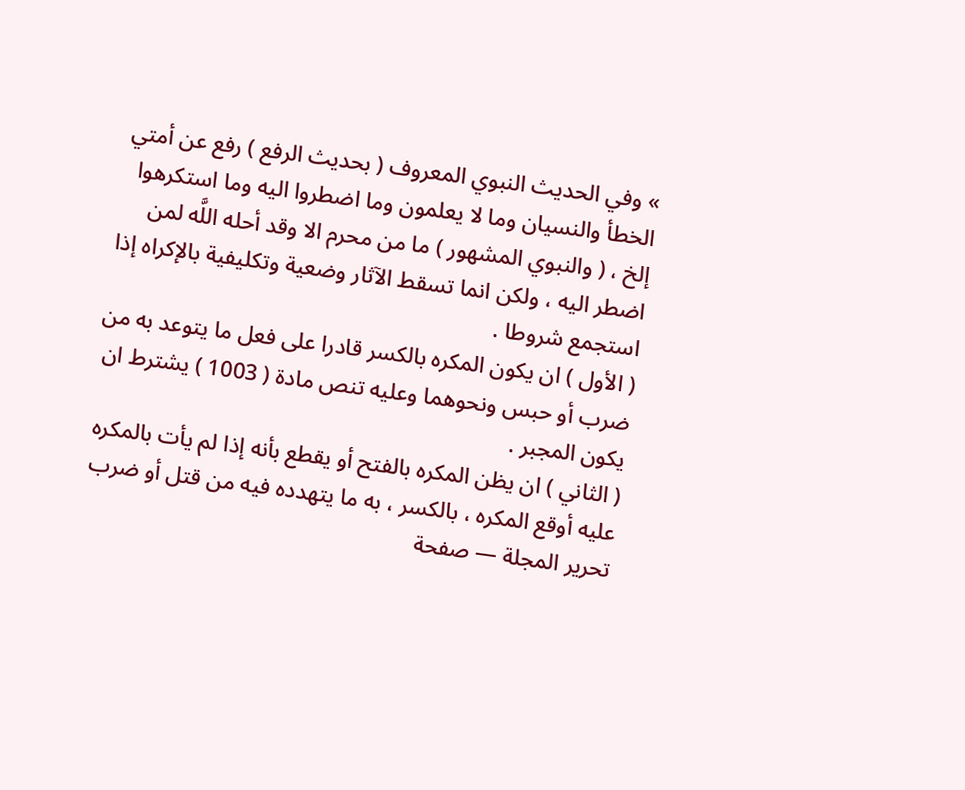» وفي الحديث النبوي المعروف ( بحديث الرفع ) رفع عن أمتي الخطأ والنسيان وما لا يعلمون وما اضطروا اليه وما استكرهوا إلخ ، ( والنبوي المشهور ) ما من محرم الا وقد أحله اللَّه لمن اضطر اليه ، ولكن انما تسقط الآثار وضعية وتكليفية بالإكراه إذا استجمع شروطا .
( الأول ) ان يكون المكره بالكسر قادرا على فعل ما يتوعد به من ضرب أو حبس ونحوهما وعليه تنص مادة ( 1003 ) يشترط ان يكون المجبر .
( الثاني ) ان يظن المكره بالفتح أو يقطع بأنه إذا لم يأت بالمكره عليه أوقع المكره ، بالكسر ، به ما يتهدده فيه من قتل أو ضرب
تحرير المجلة — صفحة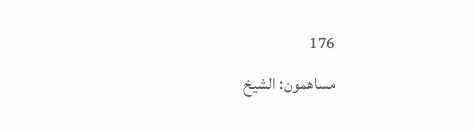176
مساهمون: الشيخ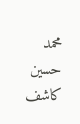محمد حسين كاشف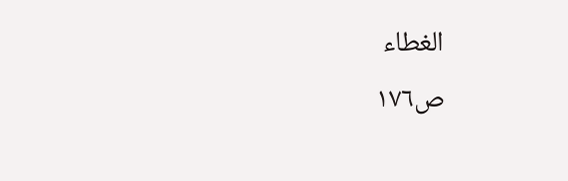الغطاء
ص١٧٦